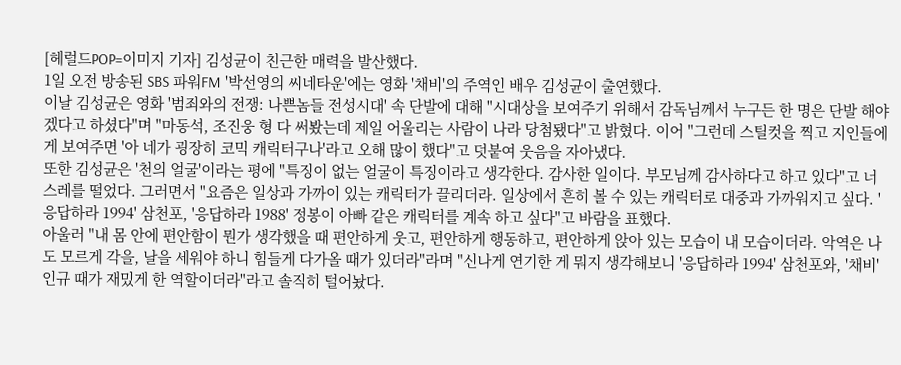[헤럴드POP=이미지 기자] 김성균이 친근한 매력을 발산했다.
1일 오전 방송된 SBS 파워FM '박선영의 씨네타운'에는 영화 '채비'의 주역인 배우 김성균이 출연했다.
이날 김성균은 영화 '범죄와의 전쟁: 나쁜놈들 전성시대' 속 단발에 대해 "시대상을 보여주기 위해서 감독님께서 누구든 한 명은 단발 해야겠다고 하셨다"며 "마동석, 조진웅 형 다 써봤는데 제일 어울리는 사람이 나라 당첨됐다"고 밝혔다. 이어 "그런데 스틸컷을 찍고 지인들에게 보여주면 '아 네가 굉장히 코믹 캐릭터구나'라고 오해 많이 했다"고 덧붙여 웃음을 자아냈다.
또한 김성균은 '천의 얼굴'이라는 평에 "특징이 없는 얼굴이 특징이라고 생각한다. 감사한 일이다. 부모님께 감사하다고 하고 있다"고 너스레를 떨었다. 그러면서 "요즘은 일상과 가까이 있는 캐릭터가 끌리더라. 일상에서 흔히 볼 수 있는 캐릭터로 대중과 가까워지고 싶다. '응답하라 1994' 삼천포, '응답하라 1988' 정봉이 아빠 같은 캐릭터를 계속 하고 싶다"고 바람을 표했다.
아울러 "내 몸 안에 편안함이 뭔가 생각했을 때 편안하게 웃고, 편안하게 행동하고, 편안하게 앉아 있는 모습이 내 모습이더라. 악역은 나도 모르게 각을, 날을 세워야 하니 힘들게 다가올 때가 있더라"라며 "신나게 연기한 게 뭐지 생각해보니 '응답하라 1994' 삼천포와, '채비' 인규 때가 재밌게 한 역할이더라"라고 솔직히 털어놨다.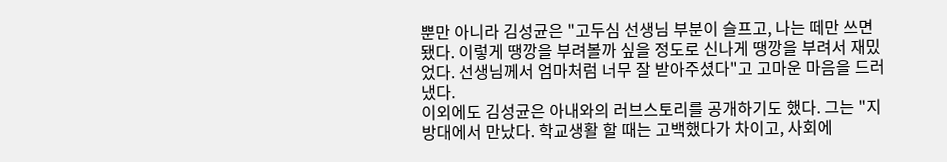뿐만 아니라 김성균은 "고두심 선생님 부분이 슬프고, 나는 떼만 쓰면 됐다. 이렇게 땡깡을 부려볼까 싶을 정도로 신나게 땡깡을 부려서 재밌었다. 선생님께서 엄마처럼 너무 잘 받아주셨다"고 고마운 마음을 드러냈다.
이외에도 김성균은 아내와의 러브스토리를 공개하기도 했다. 그는 "지방대에서 만났다. 학교생활 할 때는 고백했다가 차이고, 사회에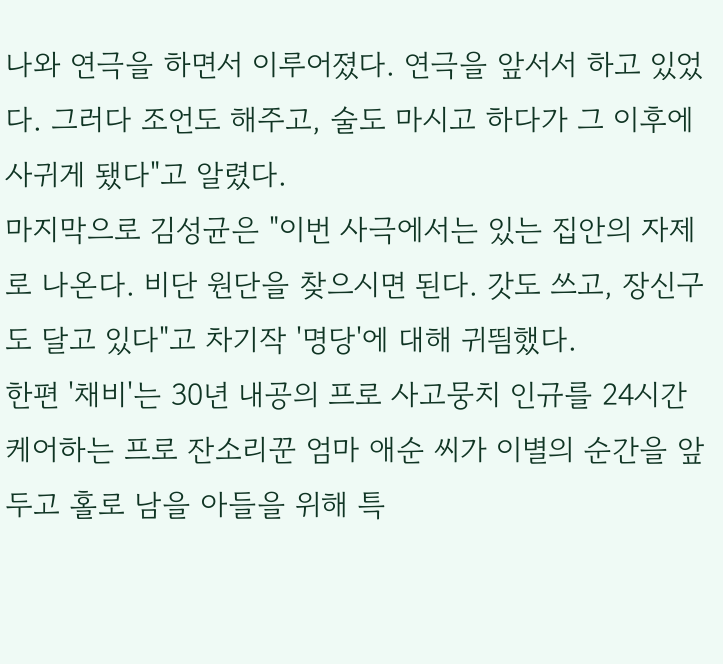나와 연극을 하면서 이루어졌다. 연극을 앞서서 하고 있었다. 그러다 조언도 해주고, 술도 마시고 하다가 그 이후에 사귀게 됐다"고 알렸다.
마지막으로 김성균은 "이번 사극에서는 있는 집안의 자제로 나온다. 비단 원단을 찾으시면 된다. 갓도 쓰고, 장신구도 달고 있다"고 차기작 '명당'에 대해 귀띔했다.
한편 '채비'는 30년 내공의 프로 사고뭉치 인규를 24시간 케어하는 프로 잔소리꾼 엄마 애순 씨가 이별의 순간을 앞두고 홀로 남을 아들을 위해 특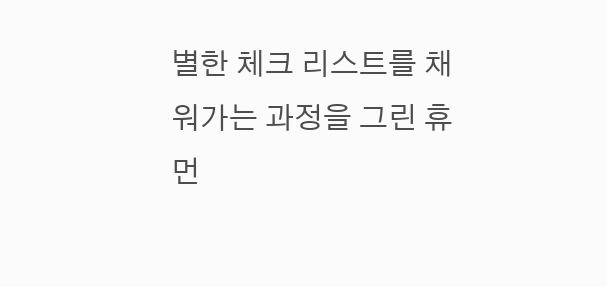별한 체크 리스트를 채워가는 과정을 그린 휴먼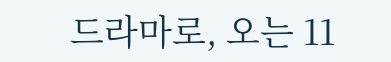드라마로, 오는 11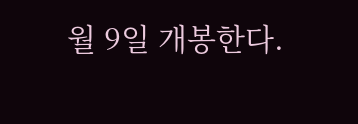월 9일 개봉한다.